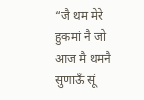“जै थम मेरे हुकमां नै जो आज मै थमनै सुणाऊँ सूं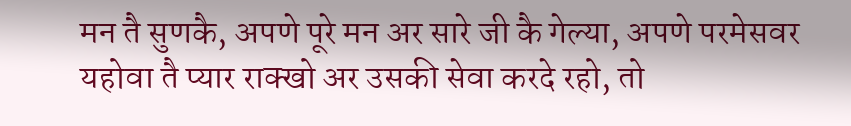मन तै सुणकै, अपणे पूरे मन अर सारे जी कै गेल्या, अपणे परमेसवर यहोवा तै प्यार राक्खो अर उसकी सेवा करदे रहो, तो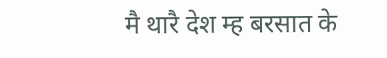मै थारै देश म्ह बरसात के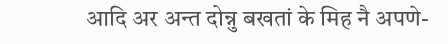आदि अर अन्त दोन्नु बखतां के मिह नै अपणे-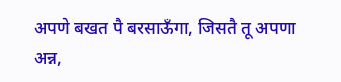अपणे बखत पै बरसाऊँगा, जिसतै तू अपणा अन्न,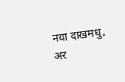नया दाखमधु, अर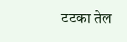टटका तेल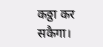कठ्ठा कर सकैगा।